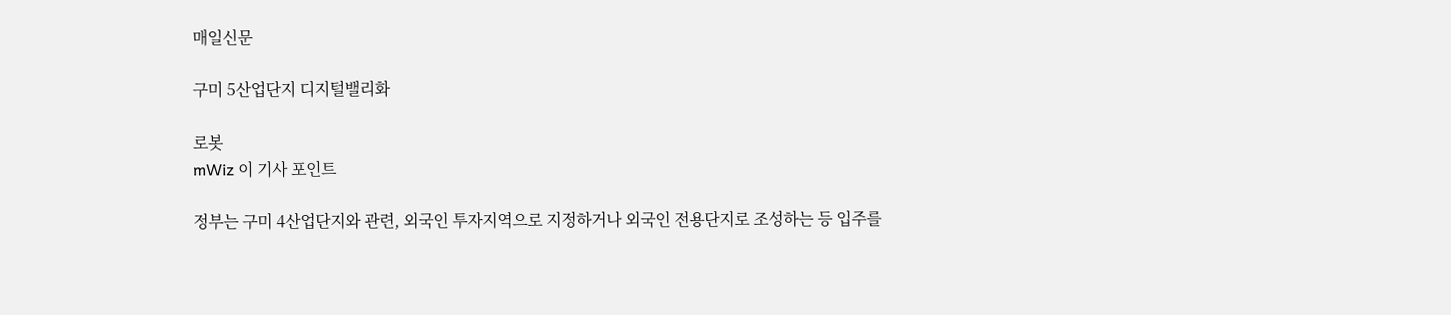매일신문

구미 5산업단지 디지털밸리화

로봇
mWiz 이 기사 포인트

정부는 구미 4산업단지와 관련, 외국인 투자지역으로 지정하거나 외국인 전용단지로 조성하는 등 입주를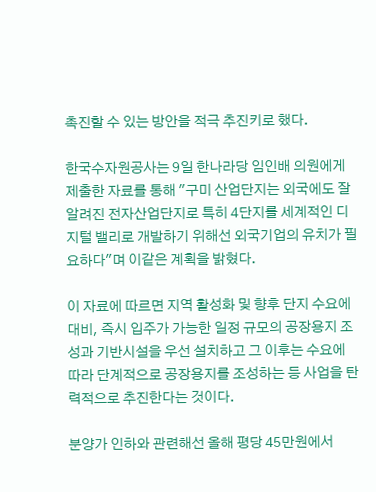촉진할 수 있는 방안을 적극 추진키로 했다.

한국수자원공사는 9일 한나라당 임인배 의원에게 제출한 자료를 통해 "구미 산업단지는 외국에도 잘 알려진 전자산업단지로 특히 4단지를 세계적인 디지털 밸리로 개발하기 위해선 외국기업의 유치가 필요하다"며 이같은 계획을 밝혔다.

이 자료에 따르면 지역 활성화 및 향후 단지 수요에 대비, 즉시 입주가 가능한 일정 규모의 공장용지 조성과 기반시설을 우선 설치하고 그 이후는 수요에 따라 단계적으로 공장용지를 조성하는 등 사업을 탄력적으로 추진한다는 것이다.

분양가 인하와 관련해선 올해 평당 45만원에서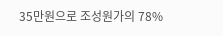35만원으로 조성원가의 78%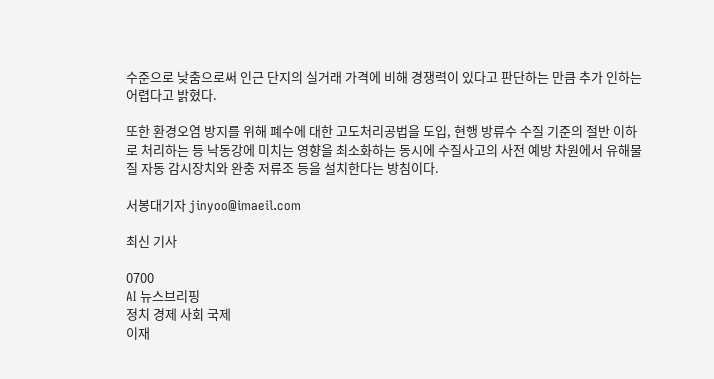수준으로 낮춤으로써 인근 단지의 실거래 가격에 비해 경쟁력이 있다고 판단하는 만큼 추가 인하는 어렵다고 밝혔다.

또한 환경오염 방지를 위해 폐수에 대한 고도처리공법을 도입, 현행 방류수 수질 기준의 절반 이하로 처리하는 등 낙동강에 미치는 영향을 최소화하는 동시에 수질사고의 사전 예방 차원에서 유해물질 자동 감시장치와 완충 저류조 등을 설치한다는 방침이다.

서봉대기자 jinyoo@imaeil.com

최신 기사

0700
AI 뉴스브리핑
정치 경제 사회 국제
이재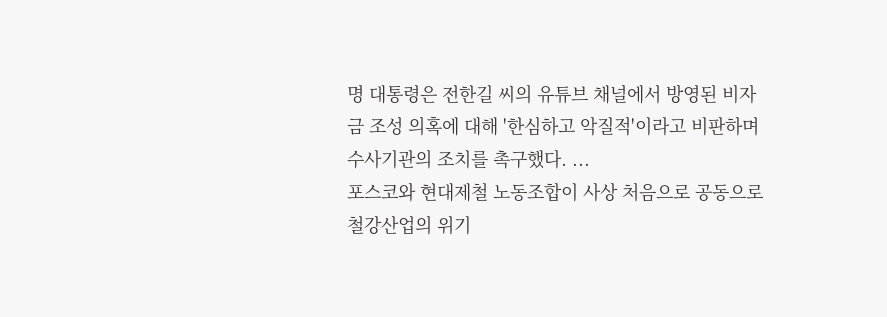명 대통령은 전한길 씨의 유튜브 채널에서 방영된 비자금 조성 의혹에 대해 '한심하고 악질적'이라고 비판하며 수사기관의 조치를 촉구했다. ...
포스코와 현대제철 노동조합이 사상 처음으로 공동으로 철강산업의 위기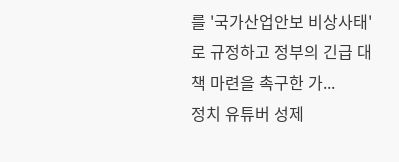를 '국가산업안보 비상사태'로 규정하고 정부의 긴급 대책 마련을 촉구한 가...
정치 유튜버 성제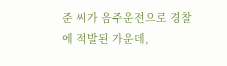준 씨가 음주운전으로 경찰에 적발된 가운데,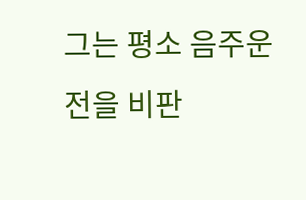그는 평소 음주운전을 비판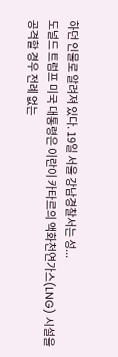하던 인물로 알려져 있다. 19일 서울 강남경찰서는 성...
도널드 트럼프 미국 대통령은 이란이 카타르의 액화천연가스(LNG) 시설을 공격할 경우 전례 없는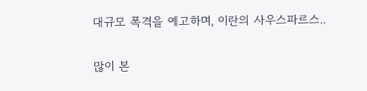대규모 폭격을 예고하며, 이란의 사우스파르스..

많이 본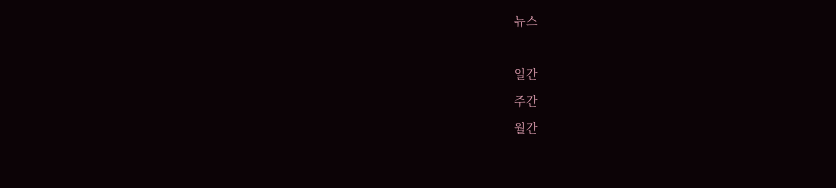뉴스

일간
주간
월간